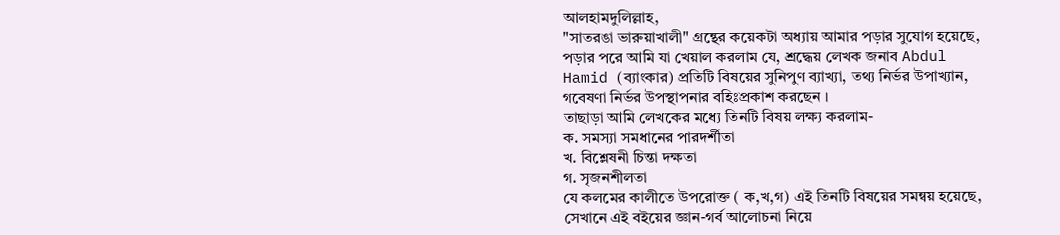আলহামদুলিল্লাহ,
"সাতরঙা ভারুয়াখালী" গ্রন্থের কয়েকটা অধ্যায় আমার পড়ার সুযোগ হয়েছে, পড়ার পরে আমি যা খেয়াল করলাম যে, শ্রদ্ধেয় লেখক জনাব Abdul Hamid (ব্যাংকার) প্রতিটি বিষয়ের সুনিপুণ ব্যাখ্যা, তথ্য নির্ভর উপাখ্যান, গবেষণা নির্ভর উপস্থাপনার বহিঃপ্রকাশ করছেন ।
তাছাড়া আমি লেখকের মধ্যে তিনটি বিষয় লক্ষ্য করলাম-
ক. সমস্যা সমধানের পারদর্শীতা
খ. বিশ্লেষনী চিন্তা দক্ষতা
গ. সৃজনশীলতা
যে কলমের কালীতে উপরোক্ত ( ক,খ,গ) এই তিনটি বিষয়ের সমন্বয় হয়েছে, সেখানে এই বইয়ের জ্ঞান-গর্ব আলোচনা নিয়ে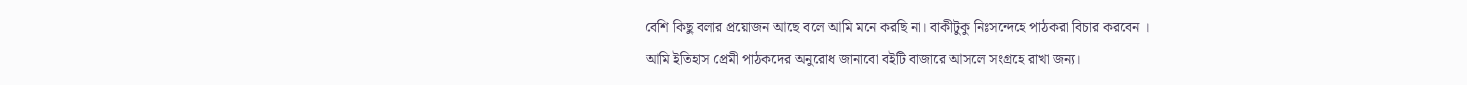বেশি কিছু বলার প্রয়োজন আছে বলে আমি মনে করছি না। বাকীটুকু নিঃসন্দেহে পাঠকরা বিচার করবেন ।
আমি ইতিহাস প্রেমী পাঠকদের অনুরোধ জানাবো বইটি বাজারে আসলে সংগ্রহে রাখা জন্য।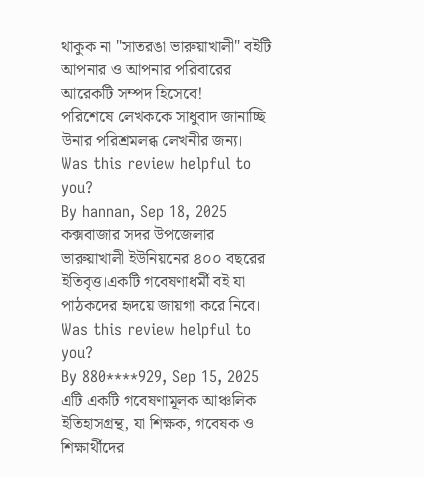থাকুক না "সাতরঙা ভারুয়াখালী" বইটি আপনার ও আপনার পরিবারের আরেকটি সম্পদ হিসেবে!
পরিশেষে লেখককে সাধুবাদ জানাচ্ছি উনার পরিশ্রমলব্ধ লেখনীর জন্য।
Was this review helpful to you?
By hannan, Sep 18, 2025
কক্সবাজার সদর উপজেলার ভারুয়াখালী ইউনিয়নের ৪০০ বছরের ইতিবৃত্ত।একটি গবেষণাধর্মী বই যা পাঠকদের হৃদয়ে জায়গা করে নিবে।
Was this review helpful to you?
By 880****929, Sep 15, 2025
এটি একটি গবেষণামূলক আঞ্চলিক ইতিহাসগ্রন্থ, যা শিক্ষক, গবেষক ও শিক্ষার্থীদের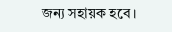জন্য সহায়ক হবে।